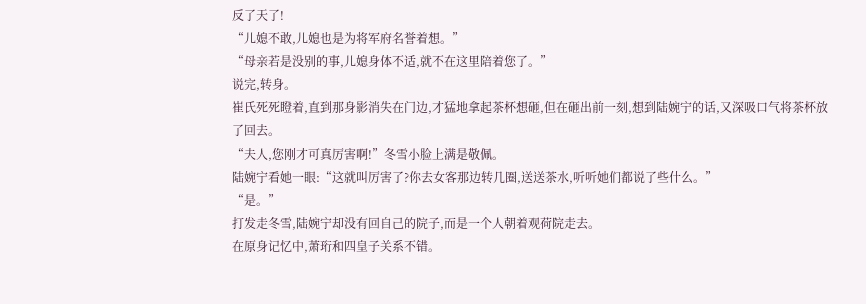反了天了!
“儿媳不敢,儿媳也是为将军府名誉着想。”
“母亲若是没别的事,儿媳身体不适,就不在这里陪着您了。”
说完,转身。
崔氏死死瞪着,直到那身影消失在门边,才猛地拿起茶杯想砸,但在砸出前一刻,想到陆婉宁的话,又深吸口气将茶杯放了回去。
“夫人,您刚才可真厉害啊!”冬雪小脸上满是敬佩。
陆婉宁看她一眼:“这就叫厉害了?你去女客那边转几圈,送送茶水,听听她们都说了些什么。”
“是。”
打发走冬雪,陆婉宁却没有回自己的院子,而是一个人朝着观荷院走去。
在原身记忆中,萧珩和四皇子关系不错。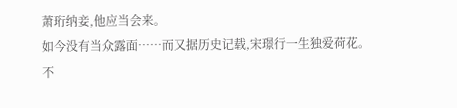萧珩纳妾,他应当会来。
如今没有当众露面……而又据历史记载,宋璟行一生独爱荷花。
不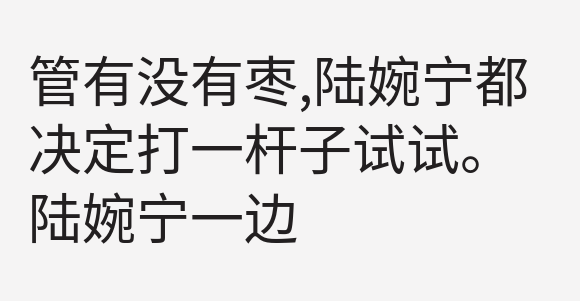管有没有枣,陆婉宁都决定打一杆子试试。
陆婉宁一边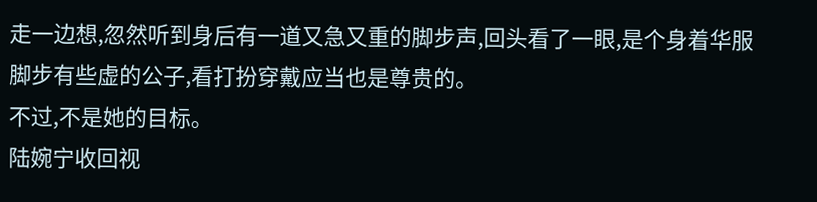走一边想,忽然听到身后有一道又急又重的脚步声,回头看了一眼,是个身着华服脚步有些虚的公子,看打扮穿戴应当也是尊贵的。
不过,不是她的目标。
陆婉宁收回视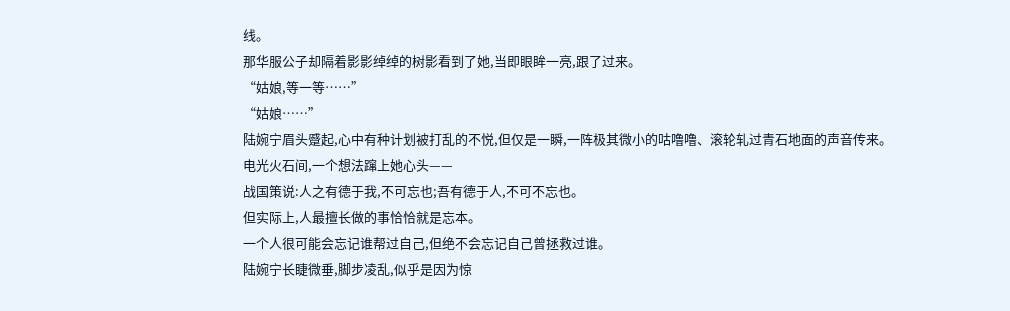线。
那华服公子却隔着影影绰绰的树影看到了她,当即眼眸一亮,跟了过来。
“姑娘,等一等……”
“姑娘……”
陆婉宁眉头蹙起,心中有种计划被打乱的不悦,但仅是一瞬,一阵极其微小的咕噜噜、滚轮轧过青石地面的声音传来。
电光火石间,一个想法蹿上她心头——
战国策说:人之有德于我,不可忘也;吾有德于人,不可不忘也。
但实际上,人最擅长做的事恰恰就是忘本。
一个人很可能会忘记谁帮过自己,但绝不会忘记自己曾拯救过谁。
陆婉宁长睫微垂,脚步凌乱,似乎是因为惊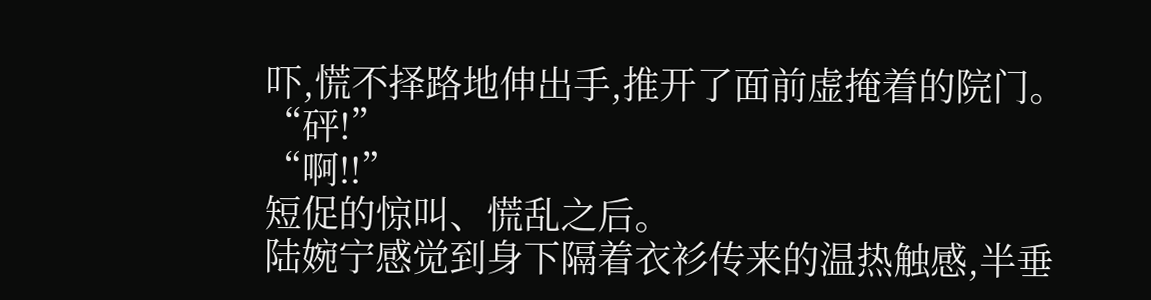吓,慌不择路地伸出手,推开了面前虚掩着的院门。
“砰!”
“啊!!”
短促的惊叫、慌乱之后。
陆婉宁感觉到身下隔着衣衫传来的温热触感,半垂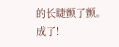的长睫颤了颤。
成了!